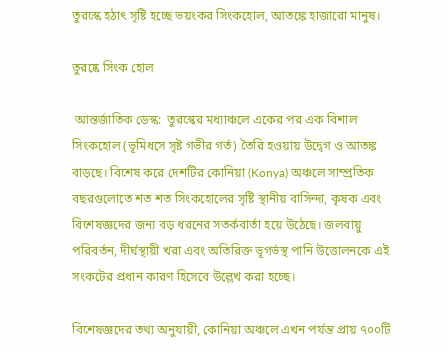তুরস্কে হঠাৎ সৃষ্টি হচ্ছে ভয়ংকর সিংকহোল, আতঙ্কে হাজারো মানুষ।

তুরষ্কে সিংক হোল

 আন্তর্জাতিক ডেস্ক:  তুরস্কের মধ্যাঞ্চলে একের পর এক বিশাল সিংকহোল (ভূমিধসে সৃষ্ট গভীর গর্ত) তৈরি হওয়ায় উদ্বেগ ও আতঙ্ক বাড়ছে। বিশেষ করে দেশটির কোনিয়া (Konya) অঞ্চলে সাম্প্রতিক বছরগুলোতে শত শত সিংকহোলের সৃষ্টি স্থানীয় বাসিন্দা, কৃষক এবং বিশেষজ্ঞদের জন্য বড় ধরনের সতর্কবার্তা হয়ে উঠেছে। জলবায়ু পরিবর্তন, দীর্ঘস্থায়ী খরা এবং অতিরিক্ত ভূগর্ভস্থ পানি উত্তোলনকে এই সংকটের প্রধান কারণ হিসেবে উল্লেখ করা হচ্ছে।

বিশেষজ্ঞদের তথ্য অনুযায়ী, কোনিয়া অঞ্চলে এখন পর্যন্ত প্রায় ৭০০টি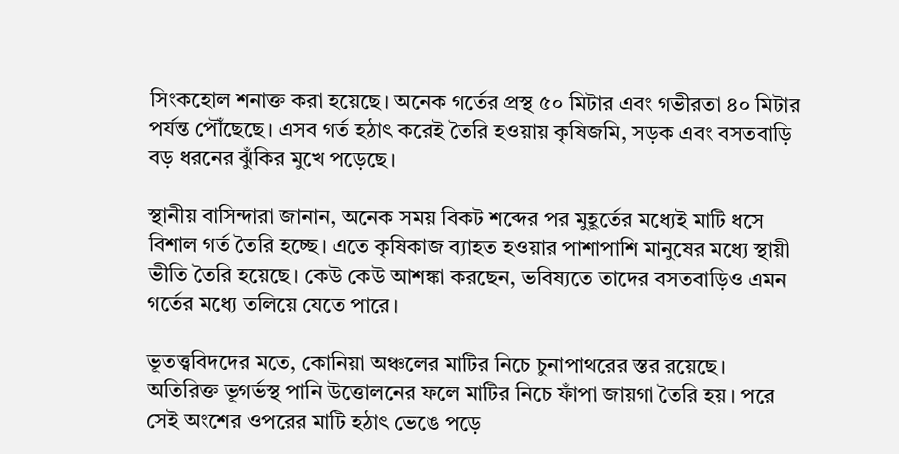সিংকহোল শনাক্ত করা হয়েছে। অনেক গর্তের প্রস্থ ৫০ মিটার এবং গভীরতা ৪০ মিটার পর্যন্ত পৌঁছেছে। এসব গর্ত হঠাৎ করেই তৈরি হওয়ায় কৃষিজমি, সড়ক এবং বসতবাড়ি বড় ধরনের ঝুঁকির মুখে পড়েছে।

স্থানীয় বাসিন্দারা জানান, অনেক সময় বিকট শব্দের পর মুহূর্তের মধ্যেই মাটি ধসে বিশাল গর্ত তৈরি হচ্ছে। এতে কৃষিকাজ ব্যাহত হওয়ার পাশাপাশি মানুষের মধ্যে স্থায়ী ভীতি তৈরি হয়েছে। কেউ কেউ আশঙ্কা করছেন, ভবিষ্যতে তাদের বসতবাড়িও এমন গর্তের মধ্যে তলিয়ে যেতে পারে।

ভূতত্ত্ববিদদের মতে, কোনিয়া অঞ্চলের মাটির নিচে চুনাপাথরের স্তর রয়েছে। অতিরিক্ত ভূগর্ভস্থ পানি উত্তোলনের ফলে মাটির নিচে ফাঁপা জায়গা তৈরি হয়। পরে সেই অংশের ওপরের মাটি হঠাৎ ভেঙে পড়ে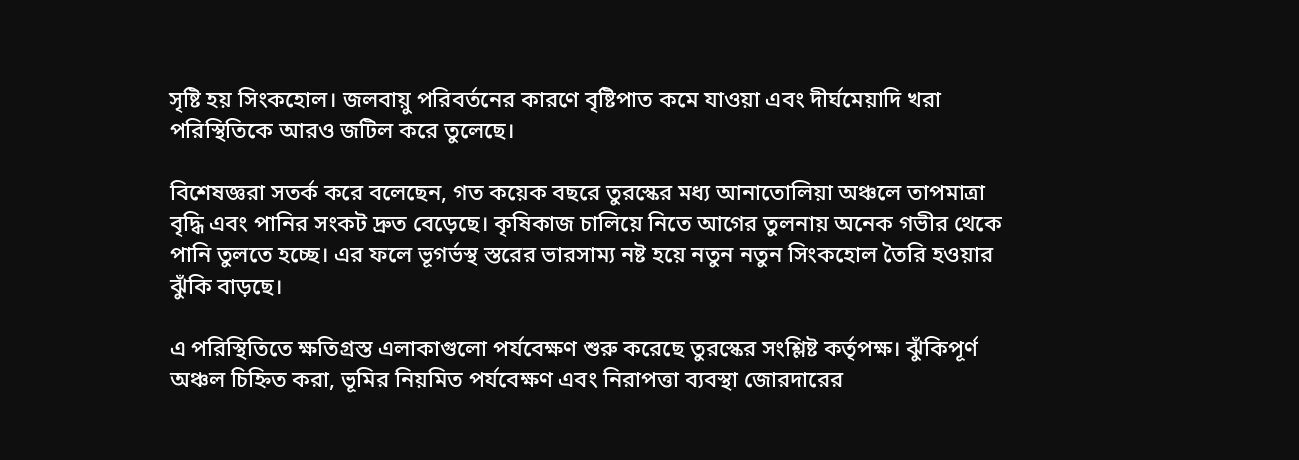সৃষ্টি হয় সিংকহোল। জলবায়ু পরিবর্তনের কারণে বৃষ্টিপাত কমে যাওয়া এবং দীর্ঘমেয়াদি খরা পরিস্থিতিকে আরও জটিল করে তুলেছে।

বিশেষজ্ঞরা সতর্ক করে বলেছেন, গত কয়েক বছরে তুরস্কের মধ্য আনাতোলিয়া অঞ্চলে তাপমাত্রা বৃদ্ধি এবং পানির সংকট দ্রুত বেড়েছে। কৃষিকাজ চালিয়ে নিতে আগের তুলনায় অনেক গভীর থেকে পানি তুলতে হচ্ছে। এর ফলে ভূগর্ভস্থ স্তরের ভারসাম্য নষ্ট হয়ে নতুন নতুন সিংকহোল তৈরি হওয়ার ঝুঁকি বাড়ছে।

এ পরিস্থিতিতে ক্ষতিগ্রস্ত এলাকাগুলো পর্যবেক্ষণ শুরু করেছে তুরস্কের সংশ্লিষ্ট কর্তৃপক্ষ। ঝুঁকিপূর্ণ অঞ্চল চিহ্নিত করা, ভূমির নিয়মিত পর্যবেক্ষণ এবং নিরাপত্তা ব্যবস্থা জোরদারের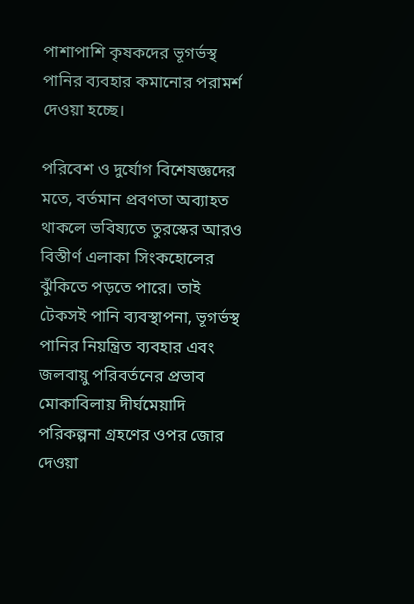পাশাপাশি কৃষকদের ভূগর্ভস্থ পানির ব্যবহার কমানোর পরামর্শ দেওয়া হচ্ছে।

পরিবেশ ও দুর্যোগ বিশেষজ্ঞদের মতে, বর্তমান প্রবণতা অব্যাহত থাকলে ভবিষ্যতে তুরস্কের আরও বিস্তীর্ণ এলাকা সিংকহোলের ঝুঁকিতে পড়তে পারে। তাই টেকসই পানি ব্যবস্থাপনা, ভূগর্ভস্থ পানির নিয়ন্ত্রিত ব্যবহার এবং জলবায়ু পরিবর্তনের প্রভাব মোকাবিলায় দীর্ঘমেয়াদি পরিকল্পনা গ্রহণের ওপর জোর দেওয়া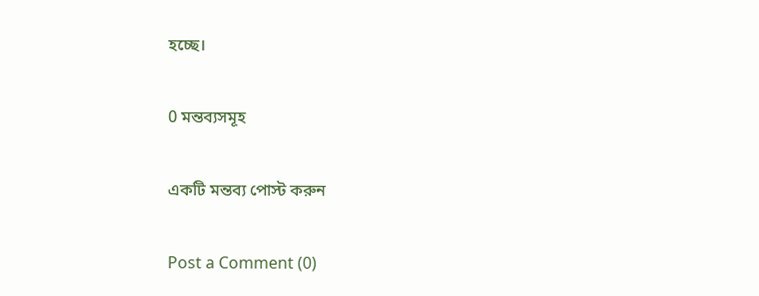হচ্ছে।

0 মন্তব্যসমূহ

একটি মন্তব্য পোস্ট করুন

Post a Comment (0)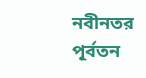নবীনতর পূর্বতন